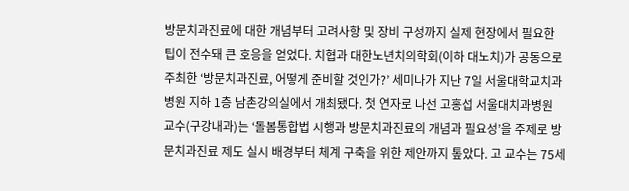방문치과진료에 대한 개념부터 고려사항 및 장비 구성까지 실제 현장에서 필요한 팁이 전수돼 큰 호응을 얻었다. 치협과 대한노년치의학회(이하 대노치)가 공동으로 주최한 ‘방문치과진료, 어떻게 준비할 것인가?’ 세미나가 지난 7일 서울대학교치과병원 지하 1층 남촌강의실에서 개최됐다. 첫 연자로 나선 고홍섭 서울대치과병원 교수(구강내과)는 ‘돌봄통합법 시행과 방문치과진료의 개념과 필요성’을 주제로 방문치과진료 제도 실시 배경부터 체계 구축을 위한 제안까지 톺았다. 고 교수는 75세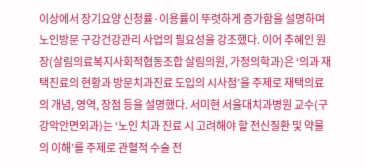이상에서 장기요양 신청률·이용률이 뚜렷하게 증가함을 설명하며 노인방문 구강건강관리 사업의 필요성을 강조했다. 이어 추혜인 원장(살림의료복지사회적협동조합 살림의원, 가정의학과)은 ‘의과 재택진료의 현황과 방문치과진료 도입의 시사점’을 주제로 재택의료의 개념, 영역, 장점 등을 설명했다. 서미현 서울대치과병원 교수(구강악안면외과)는 ‘노인 치과 진료 시 고려해야 할 전신질환 및 약물의 이해’를 주제로 관혈적 수술 전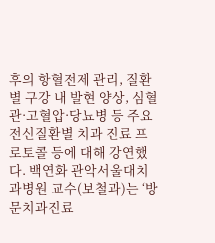후의 항혈전제 관리, 질환별 구강 내 발현 양상, 심혈관·고혈압·당뇨병 등 주요 전신질환별 치과 진료 프로토콜 등에 대해 강연했다. 백연화 관악서울대치과병원 교수(보철과)는 ‘방문치과진료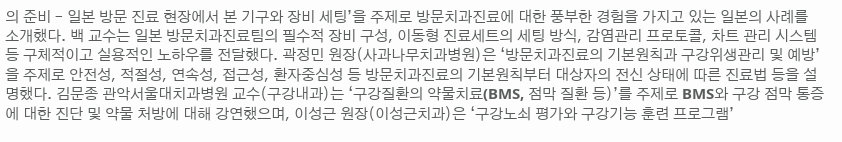의 준비 – 일본 방문 진료 현장에서 본 기구와 장비 세팅’을 주제로 방문치과진료에 대한 풍부한 경험을 가지고 있는 일본의 사례를 소개했다. 백 교수는 일본 방문치과진료팀의 필수적 장비 구성, 이동형 진료세트의 세팅 방식, 감염관리 프로토콜, 차트 관리 시스템 등 구체적이고 실용적인 노하우를 전달했다. 곽정민 원장(사과나무치과병원)은 ‘방문치과진료의 기본원칙과 구강위생관리 및 예방’을 주제로 안전성, 적절성, 연속성, 접근성, 환자중심성 등 방문치과진료의 기본원칙부터 대상자의 전신 상태에 따른 진료법 등을 설명했다. 김문종 관악서울대치과병원 교수(구강내과)는 ‘구강질환의 약물치료(BMS, 점막 질환 등)’를 주제로 BMS와 구강 점막 통증에 대한 진단 및 약물 처방에 대해 강연했으며, 이성근 원장(이성근치과)은 ‘구강노쇠 평가와 구강기능 훈련 프로그램’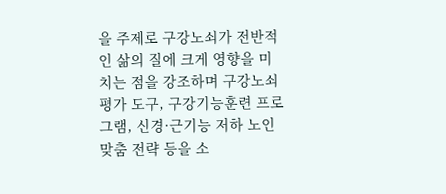을 주제로 구강노쇠가 전반적인 삶의 질에 크게 영향을 미치는 점을 강조하며 구강노쇠 평가 도구, 구강기능훈련 프로그램, 신경·근기능 저하 노인 맞춤 전략 등을 소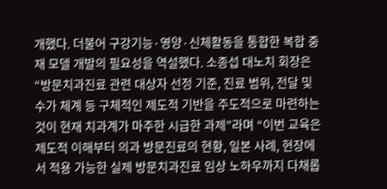개했다. 더불어 구강기능·영양·신체활동을 통합한 복합 중재 모델 개발의 필요성을 역설했다. 소종섭 대노치 회장은 “방문치과진료 관련 대상자 선정 기준, 진료 범위, 전달 및 수가 체계 등 구체적인 제도적 기반을 주도적으로 마련하는 것이 현재 치과계가 마주한 시급한 과제”라며 “이번 교육은 제도적 이해부터 의과 방문진료의 현황, 일본 사례, 현장에서 적용 가능한 실제 방문치과진료 임상 노하우까지 다채롭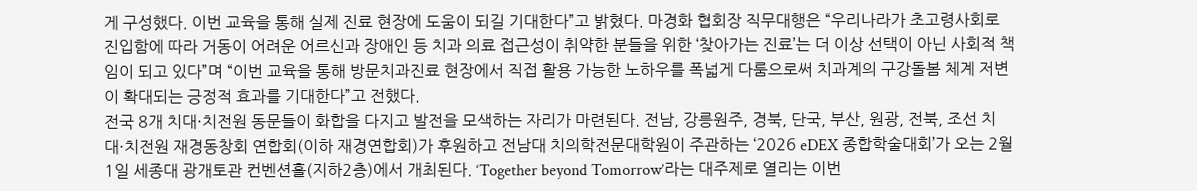게 구성했다. 이번 교육을 통해 실제 진료 현장에 도움이 되길 기대한다”고 밝혔다. 마경화 협회장 직무대행은 “우리나라가 초고령사회로 진입함에 따라 거동이 어려운 어르신과 장애인 등 치과 의료 접근성이 취약한 분들을 위한 ‘찾아가는 진료’는 더 이상 선택이 아닌 사회적 책임이 되고 있다”며 “이번 교육을 통해 방문치과진료 현장에서 직접 활용 가능한 노하우를 폭넓게 다룸으로써 치과계의 구강돌봄 체계 저변이 확대되는 긍정적 효과를 기대한다”고 전했다.
전국 8개 치대·치전원 동문들이 화합을 다지고 발전을 모색하는 자리가 마련된다. 전남, 강릉원주, 경북, 단국, 부산, 원광, 전북, 조선 치대·치전원 재경동창회 연합회(이하 재경연합회)가 후원하고 전남대 치의학전문대학원이 주관하는 ‘2026 eDEX 종합학술대회’가 오는 2월 1일 세종대 광개토관 컨벤션홀(지하2층)에서 개최된다. ‘Together beyond Tomorrow’라는 대주제로 열리는 이번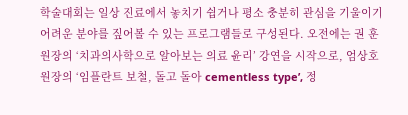학술대회는 일상 진료에서 놓치기 쉽거나 평소 충분히 관심을 기울이기 어려운 분야를 짚어볼 수 있는 프로그램들로 구성된다. 오전에는 권 훈 원장의 ‘치과의사학으로 알아보는 의료 윤리’ 강연을 시작으로, 엄상호 원장의 ‘임플란트 보철, 돌고 돌아 cementless type’, 정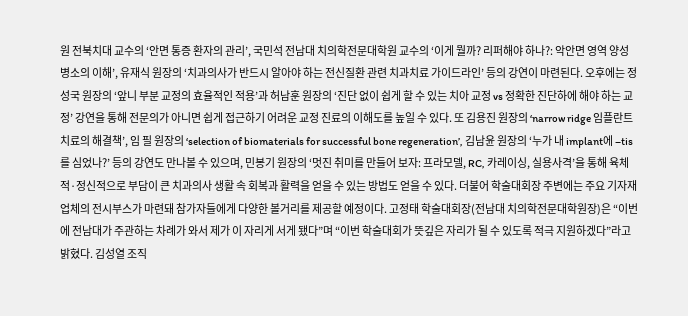원 전북치대 교수의 ‘안면 통증 환자의 관리’, 국민석 전남대 치의학전문대학원 교수의 ‘이게 뭘까? 리퍼해야 하나?: 악안면 영역 양성 병소의 이해’, 유재식 원장의 ‘치과의사가 반드시 알아야 하는 전신질환 관련 치과치료 가이드라인’ 등의 강연이 마련된다. 오후에는 정성국 원장의 ‘앞니 부분 교정의 효율적인 적용’과 허남훈 원장의 ‘진단 없이 쉽게 할 수 있는 치아 교정 vs 정확한 진단하에 해야 하는 교정’ 강연을 통해 전문의가 아니면 쉽게 접근하기 어려운 교정 진료의 이해도를 높일 수 있다. 또 김용진 원장의 ‘narrow ridge 임플란트 치료의 해결책’, 임 필 원장의 ‘selection of biomaterials for successful bone regeneration’, 김남윤 원장의 ‘누가 내 implant에 –tis를 심었나?’ 등의 강연도 만나볼 수 있으며, 민봉기 원장의 ‘멋진 취미를 만들어 보자: 프라모델, RC, 카레이싱, 실용사격’을 통해 육체적·정신적으로 부담이 큰 치과의사 생활 속 회복과 활력을 얻을 수 있는 방법도 얻을 수 있다. 더불어 학술대회장 주변에는 주요 기자재 업체의 전시부스가 마련돼 참가자들에게 다양한 볼거리를 제공할 예정이다. 고정태 학술대회장(전남대 치의학전문대학원장)은 “이번에 전남대가 주관하는 차례가 와서 제가 이 자리게 서게 됐다”며 “이번 학술대회가 뜻깊은 자리가 될 수 있도록 적극 지원하겠다”라고 밝혔다. 김성열 조직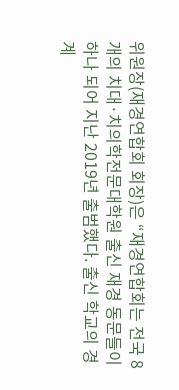위원장(재경연합회 회장)은 “재경연합회는 전국 8개의 치대·치의학전문대학원 출신 재경 동문들이 하나 되어 지난 2019년 출범했다. 출신 학교의 경계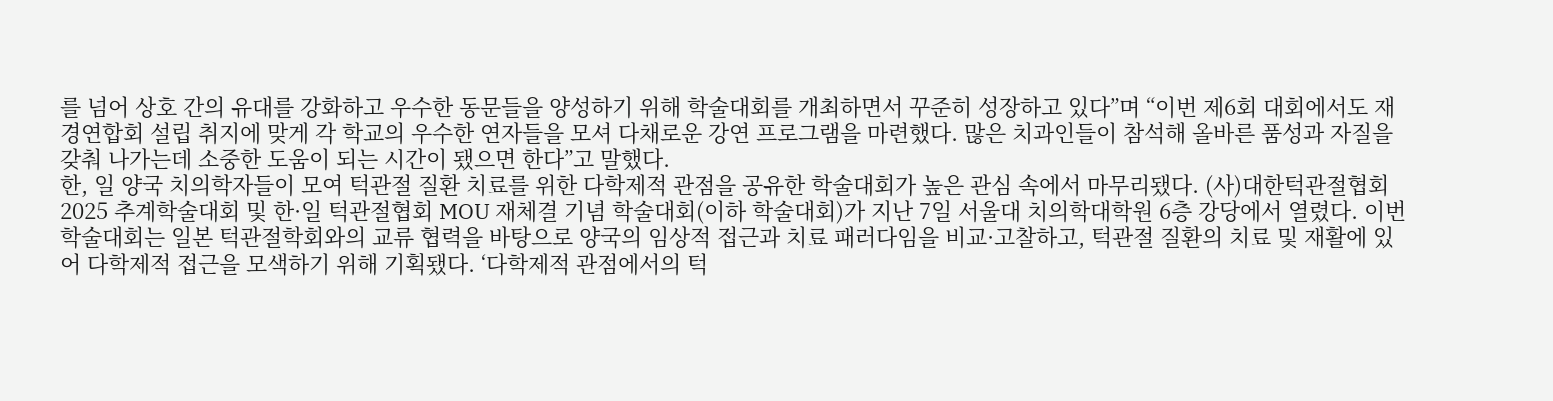를 넘어 상호 간의 유대를 강화하고 우수한 동문들을 양성하기 위해 학술대회를 개최하면서 꾸준히 성장하고 있다”며 “이번 제6회 대회에서도 재경연합회 설립 취지에 맞게 각 학교의 우수한 연자들을 모셔 다채로운 강연 프로그램을 마련했다. 많은 치과인들이 참석해 올바른 품성과 자질을 갖춰 나가는데 소중한 도움이 되는 시간이 됐으면 한다”고 말했다.
한, 일 양국 치의학자들이 모여 턱관절 질환 치료를 위한 다학제적 관점을 공유한 학술대회가 높은 관심 속에서 마무리됐다. (사)대한턱관절협회 2025 추계학술대회 및 한·일 턱관절협회 MOU 재체결 기념 학술대회(이하 학술대회)가 지난 7일 서울대 치의학대학원 6층 강당에서 열렸다. 이번 학술대회는 일본 턱관절학회와의 교류 협력을 바탕으로 양국의 임상적 접근과 치료 패러다임을 비교·고찰하고, 턱관절 질환의 치료 및 재활에 있어 다학제적 접근을 모색하기 위해 기획됐다. ‘다학제적 관점에서의 턱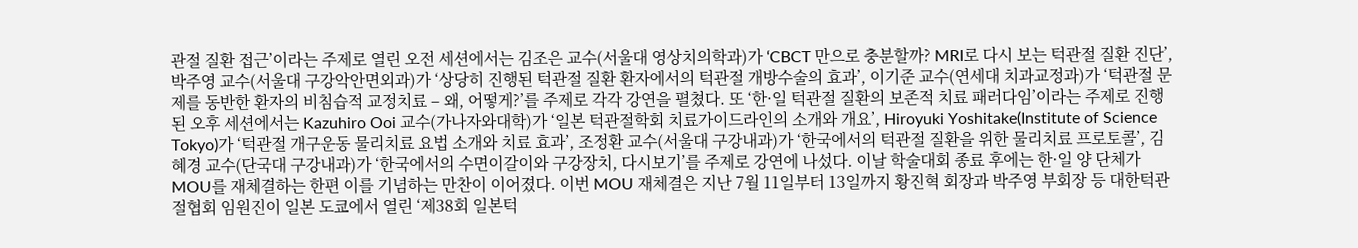관절 질환 접근’이라는 주제로 열린 오전 세션에서는 김조은 교수(서울대 영상치의학과)가 ‘CBCT 만으로 충분할까? MRI로 다시 보는 턱관절 질환 진단’, 박주영 교수(서울대 구강악안면외과)가 ‘상당히 진행된 턱관절 질환 환자에서의 턱관절 개방수술의 효과’, 이기준 교수(연세대 치과교정과)가 ‘턱관절 문제를 동반한 환자의 비침습적 교정치료 – 왜, 어떻게?’를 주제로 각각 강연을 펼쳤다. 또 ‘한·일 턱관절 질환의 보존적 치료 패러다임’이라는 주제로 진행된 오후 세션에서는 Kazuhiro Ooi 교수(가나자와대학)가 ‘일본 턱관절학회 치료가이드라인의 소개와 개요’, Hiroyuki Yoshitake(Institute of Science Tokyo)가 ‘턱관절 개구운동 물리치료 요법 소개와 치료 효과’, 조정환 교수(서울대 구강내과)가 ‘한국에서의 턱관절 질환을 위한 물리치료 프로토콜’, 김혜경 교수(단국대 구강내과)가 ‘한국에서의 수면이갈이와 구강장치, 다시보기’를 주제로 강연에 나섰다. 이날 학술대회 종료 후에는 한·일 양 단체가 MOU를 재체결하는 한편 이를 기념하는 만찬이 이어졌다. 이번 MOU 재체결은 지난 7월 11일부터 13일까지 황진혁 회장과 박주영 부회장 등 대한턱관절협회 임원진이 일본 도쿄에서 열린 ‘제38회 일본턱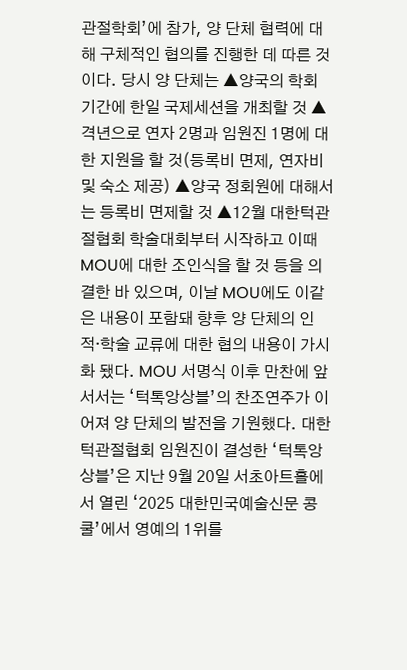관절학회’에 참가, 양 단체 협력에 대해 구체적인 협의를 진행한 데 따른 것이다. 당시 양 단체는 ▲양국의 학회 기간에 한일 국제세션을 개최할 것 ▲격년으로 연자 2명과 임원진 1명에 대한 지원을 할 것(등록비 면제, 연자비 및 숙소 제공) ▲양국 정회원에 대해서는 등록비 면제할 것 ▲12월 대한턱관절협회 학술대회부터 시작하고 이때 MOU에 대한 조인식을 할 것 등을 의결한 바 있으며, 이날 MOU에도 이같은 내용이 포함돼 향후 양 단체의 인적·학술 교류에 대한 협의 내용이 가시화 됐다. MOU 서명식 이후 만찬에 앞서서는 ‘턱톡앙상블’의 찬조연주가 이어져 양 단체의 발전을 기원했다. 대한턱관절협회 임원진이 결성한 ‘턱톡앙상블’은 지난 9월 20일 서초아트홀에서 열린 ‘2025 대한민국예술신문 콩쿨’에서 영예의 1위를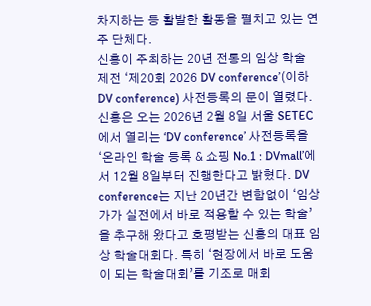차지하는 등 활발한 활동을 펼치고 있는 연주 단체다.
신흥이 주최하는 20년 전통의 임상 학술 제전 ‘제20회 2026 DV conference’(이하 DV conference) 사전등록의 문이 열렸다. 신흥은 오는 2026년 2월 8일 서울 SETEC에서 열리는 ‘DV conference’ 사전등록을 ‘온라인 학술 등록 & 쇼핑 No.1 : DVmall’에서 12월 8일부터 진행한다고 밝혔다. DV conference는 지난 20년간 변함없이 ‘임상가가 실전에서 바로 적용할 수 있는 학술’을 추구해 왔다고 호평받는 신흥의 대표 임상 학술대회다. 특히 ‘현장에서 바로 도움이 되는 학술대회’를 기조로 매회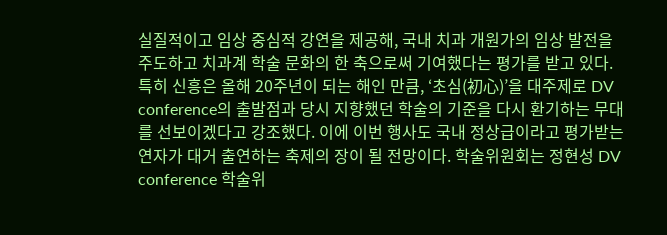실질적이고 임상 중심적 강연을 제공해, 국내 치과 개원가의 임상 발전을 주도하고 치과계 학술 문화의 한 축으로써 기여했다는 평가를 받고 있다. 특히 신흥은 올해 20주년이 되는 해인 만큼, ‘초심(初心)’을 대주제로 DV conference의 출발점과 당시 지향했던 학술의 기준을 다시 환기하는 무대를 선보이겠다고 강조했다. 이에 이번 행사도 국내 정상급이라고 평가받는 연자가 대거 출연하는 축제의 장이 될 전망이다. 학술위원회는 정현성 DV conference 학술위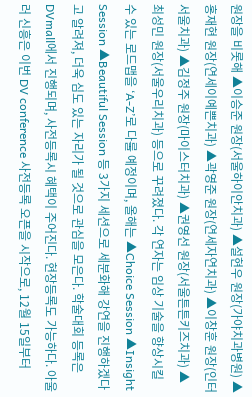원장을 비롯해 ▲이승준 원장(서울하이안치과) ▲설현우 원장(가야치과병원) ▲홍재현 원장(연세이예쁜치과) ▲곽영준 원장(연세자연치과) ▲이창훈 원장(인터서울치과) ▲김정주 원장(마이스터치과) ▲권영선 원장(서울튼튼키즈치과) ▲최성민 원장(서울우리치과) 등으로 꾸려졌다. 각 연자는 임상 기술을 향상시킬 수 있는 로드맵을 ‘A-Z’로 다룰 예정이며, 올해는 ▲Choice Session ▲Insight Session ▲Beautiful Session 등 3가지 세션으로 세분화해 강연을 진행하겠다고 알려져, 더욱 심도 있는 자리가 될 것으로 관심을 모은다. 학술대회 등록은 DVmall에서 진행되며, 사전등록시 혜택이 주어진다. 현장등록도 가능하다. 아울러 신흥은 이번 DV conference 사전등록 오픈을 시작으로, 12월 15일부터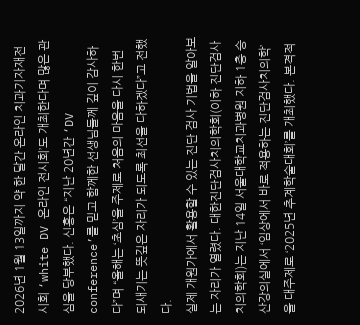2026년 1월 13일까지 약 한 달간 온라인 치과기자재전시회 ‘white DV 온라인 전시회’도 개최한다며 많은 관심을 당부했다. 신흥은 “지난 20년간 ‘DV conference’를 믿고 함께한 선생님들께 깊이 감사하다”며 “올해는 ‘초심’을 주제로 처음의 마음을 다시 한번 되새기는 뜻깊은 자리가 되도록 최선을 다하겠다”고 전했다.
실제 개원가에서 활용할 수 있는 진단 검사 기법을 알아보는 자리가 열렸다. 대한진단검사치의학회(이하 진단검사치의학회)는 지난 14일 서울대학교치과병원 지하 1층 승산강의실에서 ‘임상에서 바로 적용하는 진단검사치의학’을 대주제로 ‘2025년 추계학술대회’를 개최했다. 본격적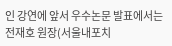인 강연에 앞서 우수논문 발표에서는 전재호 원장(서울내포치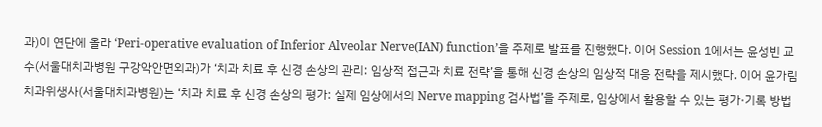과)이 연단에 올라 ‘Peri-operative evaluation of Inferior Alveolar Nerve(IAN) function’을 주제로 발표를 진행했다. 이어 Session 1에서는 윤성빈 교수(서울대치과병원 구강악안면외과)가 ‘치과 치료 후 신경 손상의 관리: 임상적 접근과 치료 전략’을 통해 신경 손상의 임상적 대응 전략을 제시했다. 이어 윤가림 치과위생사(서울대치과병원)는 ‘치과 치료 후 신경 손상의 평가: 실제 임상에서의 Nerve mapping 검사법’을 주제로, 임상에서 활용할 수 있는 평가·기록 방법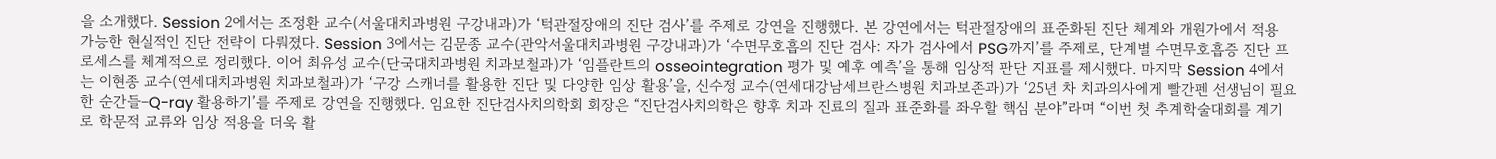을 소개했다. Session 2에서는 조정환 교수(서울대치과병원 구강내과)가 ‘턱관절장애의 진단 검사’를 주제로 강연을 진행했다. 본 강연에서는 턱관절장애의 표준화된 진단 체계와 개원가에서 적용 가능한 현실적인 진단 전략이 다뤄졌다. Session 3에서는 김문종 교수(관악서울대치과병원 구강내과)가 ‘수면무호흡의 진단 검사: 자가 검사에서 PSG까지’를 주제로, 단계별 수면무호흡증 진단 프로세스를 체계적으로 정리했다. 이어 최유성 교수(단국대치과병원 치과보철과)가 ‘임플란트의 osseointegration 평가 및 예후 예측’을 통해 임상적 판단 지표를 제시했다. 마지막 Session 4에서는 이현종 교수(연세대치과병원 치과보철과)가 ‘구강 스캐너를 활용한 진단 및 다양한 임상 활용’을, 신수정 교수(연세대강남세브란스병원 치과보존과)가 ‘25년 차 치과의사에게 빨간펜 선생님이 필요한 순간들–Q-ray 활용하기’를 주제로 강연을 진행했다. 임요한 진단검사치의학회 회장은 “진단검사치의학은 향후 치과 진료의 질과 표준화를 좌우할 핵심 분야”라며 “이번 첫 추계학술대회를 계기로 학문적 교류와 임상 적용을 더욱 활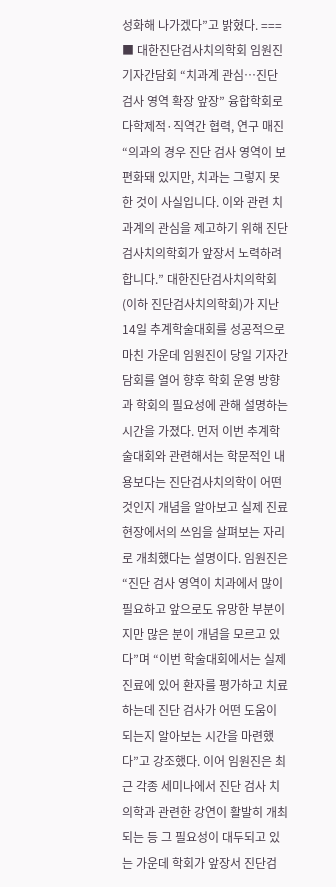성화해 나가겠다”고 밝혔다. === ■ 대한진단검사치의학회 임원진 기자간담회 “치과계 관심…진단 검사 영역 확장 앞장” 융합학회로 다학제적·직역간 협력, 연구 매진 “의과의 경우 진단 검사 영역이 보편화돼 있지만, 치과는 그렇지 못한 것이 사실입니다. 이와 관련 치과계의 관심을 제고하기 위해 진단검사치의학회가 앞장서 노력하려 합니다.” 대한진단검사치의학회(이하 진단검사치의학회)가 지난 14일 추계학술대회를 성공적으로 마친 가운데 임원진이 당일 기자간담회를 열어 향후 학회 운영 방향과 학회의 필요성에 관해 설명하는 시간을 가졌다. 먼저 이번 추계학술대회와 관련해서는 학문적인 내용보다는 진단검사치의학이 어떤 것인지 개념을 알아보고 실제 진료 현장에서의 쓰임을 살펴보는 자리로 개최했다는 설명이다. 임원진은 “진단 검사 영역이 치과에서 많이 필요하고 앞으로도 유망한 부분이지만 많은 분이 개념을 모르고 있다”며 “이번 학술대회에서는 실제 진료에 있어 환자를 평가하고 치료하는데 진단 검사가 어떤 도움이 되는지 알아보는 시간을 마련했다”고 강조했다. 이어 임원진은 최근 각종 세미나에서 진단 검사 치의학과 관련한 강연이 활발히 개최되는 등 그 필요성이 대두되고 있는 가운데 학회가 앞장서 진단검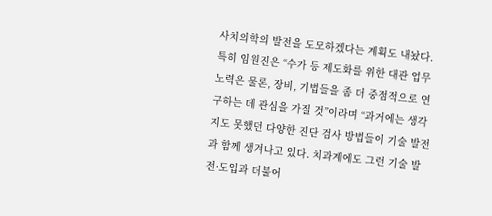사치의학의 발전을 도모하겠다는 계획도 내놨다. 특히 임원진은 “수가 등 제도화를 위한 대관 업무 노력은 물론, 장비, 기법들을 좀 더 중점적으로 연구하는 데 관심을 가질 것”이라며 “과거에는 생각지도 못했던 다양한 진단 검사 방법들이 기술 발전과 함께 생겨나고 있다. 치과계에도 그런 기술 발전·도입과 더불어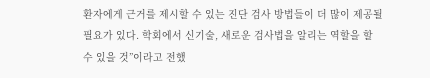환자에게 근거를 제시할 수 있는 진단 검사 방법들이 더 많이 제공될 필요가 있다. 학회에서 신기술, 새로운 검사법을 알리는 역할을 할 수 있을 것”이라고 전했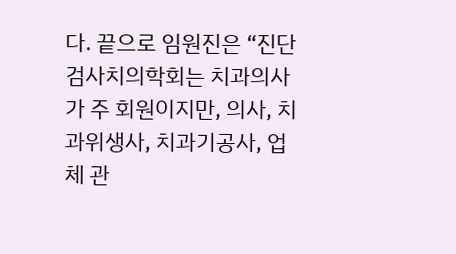다. 끝으로 임원진은 “진단검사치의학회는 치과의사가 주 회원이지만, 의사, 치과위생사, 치과기공사, 업체 관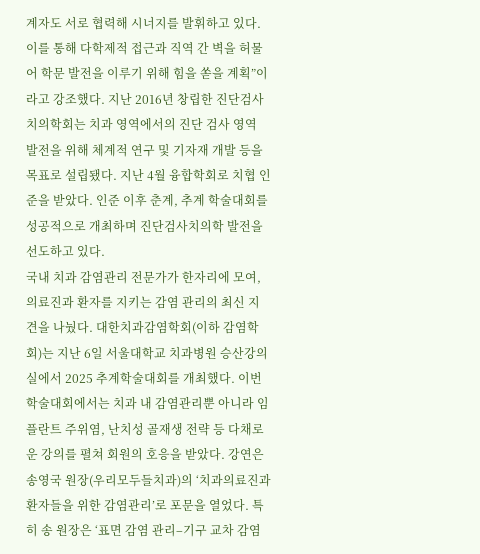계자도 서로 협력해 시너지를 발휘하고 있다. 이를 통해 다학제적 접근과 직역 간 벽을 허물어 학문 발전을 이루기 위해 힘을 쏟을 계획”이라고 강조했다. 지난 2016년 창립한 진단검사치의학회는 치과 영역에서의 진단 검사 영역 발전을 위해 체계적 연구 및 기자재 개발 등을 목표로 설립됐다. 지난 4월 융합학회로 치협 인준을 받았다. 인준 이후 춘계, 추계 학술대회를 성공적으로 개최하며 진단검사치의학 발전을 선도하고 있다.
국내 치과 감염관리 전문가가 한자리에 모여, 의료진과 환자를 지키는 감염 관리의 최신 지견을 나눴다. 대한치과감염학회(이하 감염학회)는 지난 6일 서울대학교 치과병원 승산강의실에서 2025 추계학술대회를 개최했다. 이번 학술대회에서는 치과 내 감염관리뿐 아니라 임플란트 주위염, 난치성 골재생 전략 등 다채로운 강의를 펼쳐 회원의 호응을 받았다. 강연은 송영국 원장(우리모두들치과)의 ‘치과의료진과 환자들을 위한 감염관리’로 포문을 열었다. 특히 송 원장은 ‘표면 감염 관리–기구 교차 감염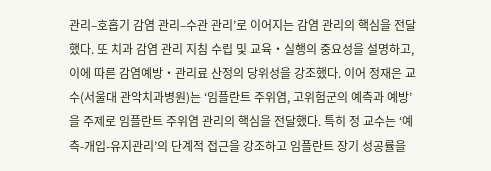관리–호흡기 감염 관리–수관 관리’로 이어지는 감염 관리의 핵심을 전달했다. 또 치과 감염 관리 지침 수립 및 교육‧실행의 중요성을 설명하고, 이에 따른 감염예방‧관리료 산정의 당위성을 강조했다. 이어 정재은 교수(서울대 관악치과병원)는 ‘임플란트 주위염, 고위험군의 예측과 예방’을 주제로 임플란트 주위염 관리의 핵심을 전달했다. 특히 정 교수는 ‘예측-개입-유지관리’의 단계적 접근을 강조하고 임플란트 장기 성공률을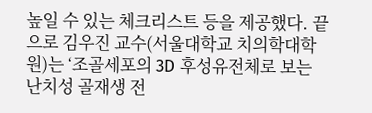높일 수 있는 체크리스트 등을 제공했다. 끝으로 김우진 교수(서울대학교 치의학대학원)는 ‘조골세포의 3D 후성유전체로 보는 난치성 골재생 전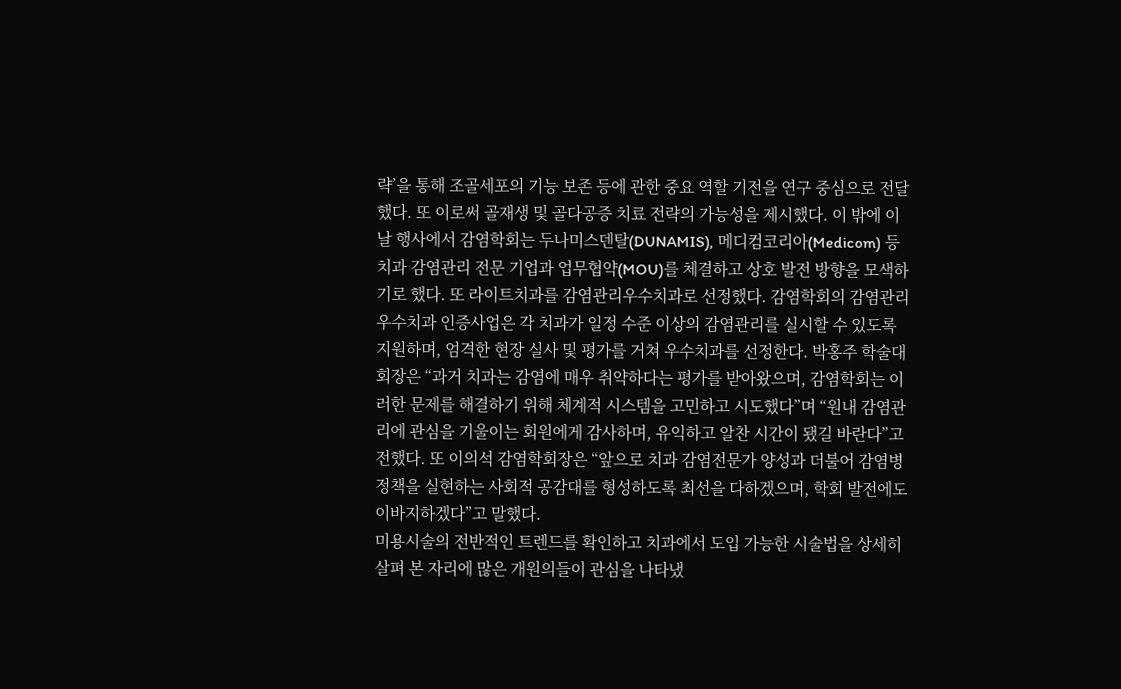략’을 통해 조골세포의 기능 보존 등에 관한 중요 역할 기전을 연구 중심으로 전달했다. 또 이로써 골재생 및 골다공증 치료 전략의 가능성을 제시했다. 이 밖에 이날 행사에서 감염학회는 두나미스덴탈(DUNAMIS), 메디컴코리아(Medicom) 등 치과 감염관리 전문 기업과 업무협약(MOU)를 체결하고 상호 발전 방향을 모색하기로 했다. 또 라이트치과를 감염관리우수치과로 선정했다. 감염학회의 감염관리우수치과 인증사업은 각 치과가 일정 수준 이상의 감염관리를 실시할 수 있도록 지원하며, 엄격한 현장 실사 및 평가를 거쳐 우수치과를 선정한다. 박홍주 학술대회장은 “과거 치과는 감염에 매우 취약하다는 평가를 받아왔으며, 감염학회는 이러한 문제를 해결하기 위해 체계적 시스템을 고민하고 시도했다”며 “원내 감염관리에 관심을 기울이는 회원에게 감사하며, 유익하고 알찬 시간이 됐길 바란다”고 전했다. 또 이의석 감염학회장은 “앞으로 치과 감염전문가 양성과 더불어 감염병 정책을 실현하는 사회적 공감대를 형성하도록 최선을 다하겠으며, 학회 발전에도 이바지하겠다”고 말했다.
미용시술의 전반적인 트렌드를 확인하고 치과에서 도입 가능한 시술법을 상세히 살펴 본 자리에 많은 개원의들이 관심을 나타냈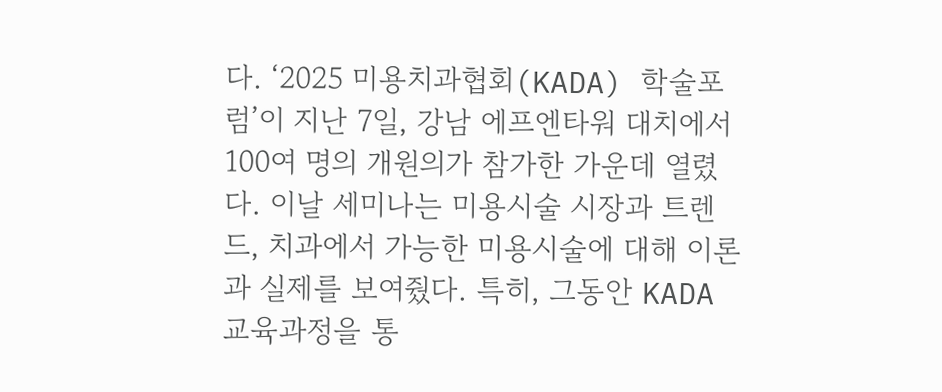다. ‘2025 미용치과협회(KADA) 학술포럼’이 지난 7일, 강남 에프엔타워 대치에서 100여 명의 개원의가 참가한 가운데 열렸다. 이날 세미나는 미용시술 시장과 트렌드, 치과에서 가능한 미용시술에 대해 이론과 실제를 보여줬다. 특히, 그동안 KADA 교육과정을 통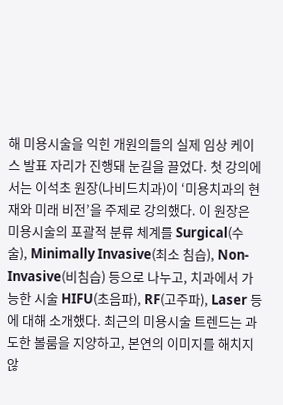해 미용시술을 익힌 개원의들의 실제 임상 케이스 발표 자리가 진행돼 눈길을 끌었다. 첫 강의에서는 이석초 원장(나비드치과)이 ‘미용치과의 현재와 미래 비전’을 주제로 강의했다. 이 원장은 미용시술의 포괄적 분류 체계를 Surgical(수술), Minimally Invasive(최소 침습), Non-Invasive(비침습) 등으로 나누고, 치과에서 가능한 시술 HIFU(초음파), RF(고주파), Laser 등에 대해 소개했다. 최근의 미용시술 트렌드는 과도한 볼룸을 지양하고, 본연의 이미지를 해치지 않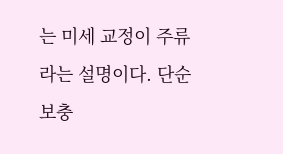는 미세 교정이 주류라는 설명이다. 단순 보충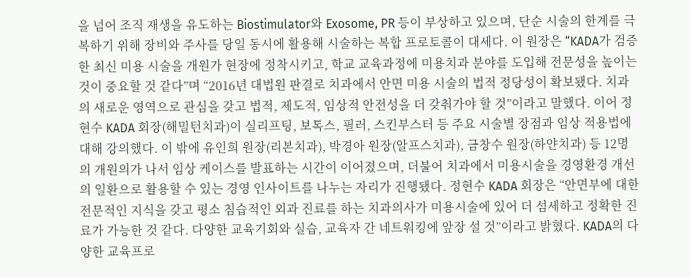을 넘어 조직 재생을 유도하는 Biostimulator와 Exosome, PR 등이 부상하고 있으며, 단순 시술의 한계를 극복하기 위해 장비와 주사를 당일 동시에 활용해 시술하는 복합 프로토콜이 대세다. 이 원장은 “KADA가 검증한 최신 미용 시술을 개원가 현장에 정착시키고, 학교 교육과정에 미용치과 분야를 도입해 전문성을 높이는 것이 중요할 것 같다”며 “2016년 대법원 판결로 치과에서 안면 미용 시술의 법적 정당성이 확보됐다. 치과의 새로운 영역으로 관심을 갖고 법적, 제도적, 임상적 안전성을 더 갖춰가야 할 것”이라고 말했다. 이어 정현수 KADA 회장(해밀턴치과)이 실리프팅, 보톡스, 필러, 스킨부스터 등 주요 시술별 장점과 임상 적용법에 대해 강의했다. 이 밖에 유인희 원장(리본치과), 박경아 원장(알프스치과), 금창수 원장(하얀치과) 등 12명의 개원의가 나서 임상 케이스를 발표하는 시간이 이어졌으며, 더불어 치과에서 미용시술을 경영환경 개선의 일환으로 활용할 수 있는 경영 인사이트를 나누는 자리가 진행됐다. 정현수 KADA 회장은 “안면부에 대한 전문적인 지식을 갖고 평소 침습적인 외과 진료를 하는 치과의사가 미용시술에 있어 더 섬세하고 정확한 진료가 가능한 것 같다. 다양한 교육기회와 실습, 교육자 간 네트워킹에 앞장 설 것”이라고 밝혔다. KADA의 다양한 교육프로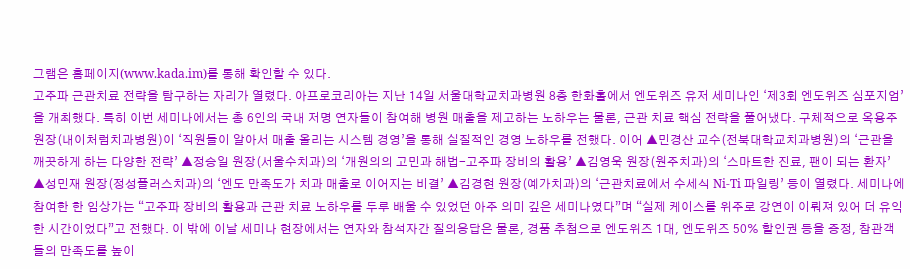그램은 홈페이지(www.kada.im)를 통해 확인할 수 있다.
고주파 근관치료 전략을 탐구하는 자리가 열렸다. 아프로코리아는 지난 14일 서울대학교치과병원 8층 한화홀에서 엔도위즈 유저 세미나인 ‘제3회 엔도위즈 심포지엄’을 개최했다. 특히 이번 세미나에서는 총 6인의 국내 저명 연자들이 참여해 병원 매출을 제고하는 노하우는 물론, 근관 치료 핵심 전략을 풀어냈다. 구체적으로 옥용주 원장(내이처럼치과병원)이 ‘직원들이 알아서 매출 올리는 시스템 경영’을 통해 실질적인 경영 노하우를 전했다. 이어 ▲민경산 교수(전북대학교치과병원)의 ‘근관을 깨끗하게 하는 다양한 전략’ ▲정승일 원장(서울수치과)의 ‘개원의의 고민과 해법-고주파 장비의 활용’ ▲김영욱 원장(원주치과)의 ‘스마트한 진료, 팬이 되는 환자’ ▲성민재 원장(정성플러스치과)의 ‘엔도 만족도가 치과 매출로 이어지는 비결’ ▲김경현 원장(예가치과)의 ‘근관치료에서 수세식 Ni-Ti 파일링’ 등이 열렸다. 세미나에 참여한 한 임상가는 “고주파 장비의 활용과 근관 치료 노하우를 두루 배울 수 있었던 아주 의미 깊은 세미나였다”며 “실제 케이스를 위주로 강연이 이뤄져 있어 더 유익한 시간이었다”고 전했다. 이 밖에 이날 세미나 현장에서는 연자와 참석자간 질의응답은 물론, 경품 추첨으로 엔도위즈 1대, 엔도위즈 50% 할인권 등을 증정, 참관객들의 만족도를 높이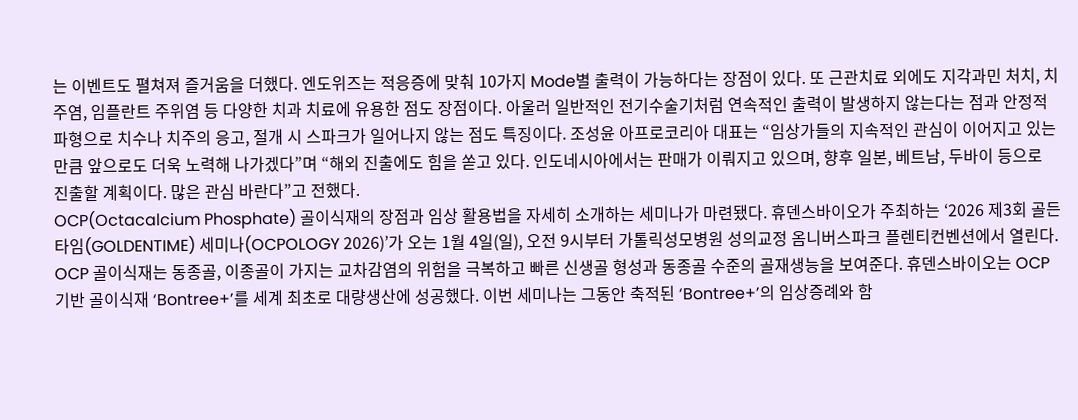는 이벤트도 펼쳐져 즐거움을 더했다. 엔도위즈는 적응증에 맞춰 10가지 Mode별 출력이 가능하다는 장점이 있다. 또 근관치료 외에도 지각과민 처치, 치주염, 임플란트 주위염 등 다양한 치과 치료에 유용한 점도 장점이다. 아울러 일반적인 전기수술기처럼 연속적인 출력이 발생하지 않는다는 점과 안정적 파형으로 치수나 치주의 응고, 절개 시 스파크가 일어나지 않는 점도 특징이다. 조성윤 아프로코리아 대표는 “임상가들의 지속적인 관심이 이어지고 있는 만큼 앞으로도 더욱 노력해 나가겠다”며 “해외 진출에도 힘을 쏟고 있다. 인도네시아에서는 판매가 이뤄지고 있으며, 향후 일본, 베트남, 두바이 등으로 진출할 계획이다. 많은 관심 바란다”고 전했다.
OCP(Octacalcium Phosphate) 골이식재의 장점과 임상 활용법을 자세히 소개하는 세미나가 마련됐다. 휴덴스바이오가 주최하는 ‘2026 제3회 골든타임(GOLDENTIME) 세미나(OCPOLOGY 2026)’가 오는 1월 4일(일), 오전 9시부터 가톨릭성모병원 성의교정 옴니버스파크 플렌티컨벤션에서 열린다. OCP 골이식재는 동종골, 이종골이 가지는 교차감염의 위험을 극복하고 빠른 신생골 형성과 동종골 수준의 골재생능을 보여준다. 휴덴스바이오는 OCP 기반 골이식재 ‘Bontree+’를 세계 최초로 대량생산에 성공했다. 이번 세미나는 그동안 축적된 ‘Bontree+’의 임상증례와 함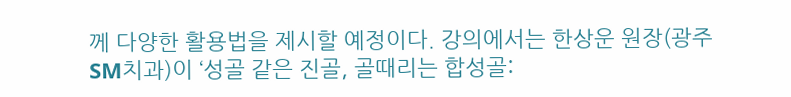께 다양한 활용법을 제시할 예정이다. 강의에서는 한상운 원장(광주SM치과)이 ‘성골 같은 진골, 골때리는 합성골: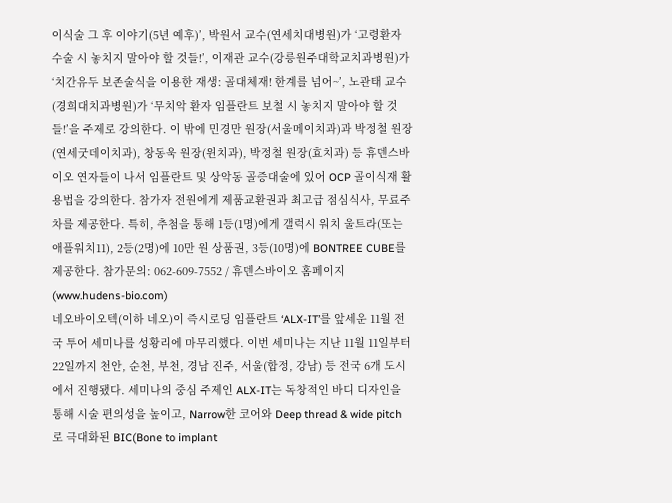이식술 그 후 이야기(5년 예후)’, 박원서 교수(연세치대병원)가 ‘고령환자 수술 시 놓치지 말아야 할 것들!’, 이재관 교수(강릉원주대학교치과병원)가 ‘치간유두 보존술식을 이용한 재생: 골대체재! 한계를 넘어~’, 노관태 교수(경희대치과병원)가 ‘무치악 환자 임플란트 보철 시 놓치지 말아야 할 것들!’을 주제로 강의한다. 이 밖에 민경만 원장(서울메이치과)과 박정철 원장(연세굿데이치과), 창동욱 원장(윈치과), 박정철 원장(효치과) 등 휴덴스바이오 연자들이 나서 임플란트 및 상악동 골증대술에 있어 OCP 골이식재 활용법을 강의한다. 참가자 전원에게 제품교환권과 최고급 점심식사, 무료주차를 제공한다. 특히, 추첨을 통해 1등(1명)에게 갤럭시 워치 울트라(또는 애플워치11), 2등(2명)에 10만 원 상품권, 3등(10명)에 BONTREE CUBE를 제공한다. 참가문의: 062-609-7552 / 휴덴스바이오 홈페이지(www.hudens-bio.com)
네오바이오텍(이하 네오)이 즉시로딩 임플란트 ‘ALX-IT’를 앞세운 11월 전국 투어 세미나를 성황리에 마무리했다. 이번 세미나는 지난 11월 11일부터 22일까지 천안, 순천, 부천, 경남 진주, 서울(합정, 강남) 등 전국 6개 도시에서 진행됐다. 세미나의 중심 주제인 ALX-IT는 독창적인 바디 디자인을 통해 시술 편의성을 높이고, Narrow한 코어와 Deep thread & wide pitch로 극대화된 BIC(Bone to implant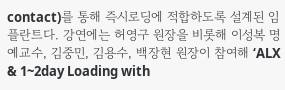contact)를 통해 즉시로딩에 적합하도록 설계된 임플란트다. 강연에는 허영구 원장을 비롯해 이성복 명예교수, 김중민, 김용수, 백장현 원장이 참여해 ‘ALX & 1~2day Loading with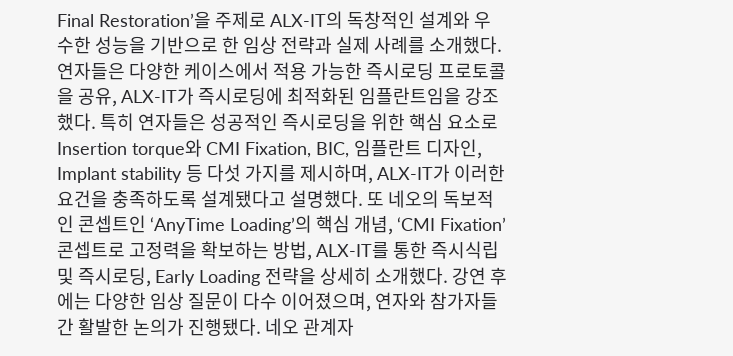Final Restoration’을 주제로 ALX-IT의 독창적인 설계와 우수한 성능을 기반으로 한 임상 전략과 실제 사례를 소개했다. 연자들은 다양한 케이스에서 적용 가능한 즉시로딩 프로토콜을 공유, ALX-IT가 즉시로딩에 최적화된 임플란트임을 강조했다. 특히 연자들은 성공적인 즉시로딩을 위한 핵심 요소로 Insertion torque와 CMI Fixation, BIC, 임플란트 디자인, Implant stability 등 다섯 가지를 제시하며, ALX-IT가 이러한 요건을 충족하도록 설계됐다고 설명했다. 또 네오의 독보적인 콘셉트인 ‘AnyTime Loading’의 핵심 개념, ‘CMI Fixation’ 콘셉트로 고정력을 확보하는 방법, ALX-IT를 통한 즉시식립 및 즉시로딩, Early Loading 전략을 상세히 소개했다. 강연 후에는 다양한 임상 질문이 다수 이어졌으며, 연자와 참가자들 간 활발한 논의가 진행됐다. 네오 관계자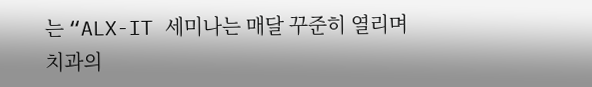는 “ALX-IT 세미나는 매달 꾸준히 열리며 치과의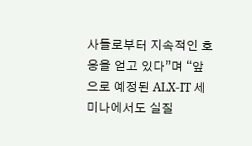사들로부터 지속적인 호응을 얻고 있다”며 “앞으로 예정된 ALX-IT 세미나에서도 실질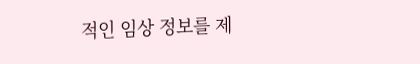적인 임상 정보를 제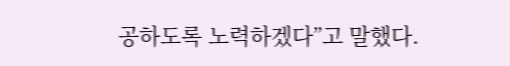공하도록 노력하겠다”고 말했다.